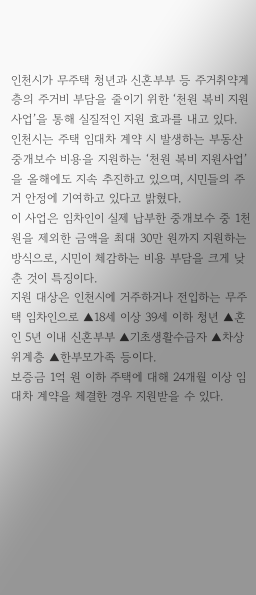인천시가 무주택 청년과 신혼부부 등 주거취약계층의 주거비 부담을 줄이기 위한 ‘천원 복비 지원사업’을 통해 실질적인 지원 효과를 내고 있다.
인천시는 주택 임대차 계약 시 발생하는 부동산 중개보수 비용을 지원하는 ‘천원 복비 지원사업’을 올해에도 지속 추진하고 있으며, 시민들의 주거 안정에 기여하고 있다고 밝혔다.
이 사업은 임차인이 실제 납부한 중개보수 중 1천 원을 제외한 금액을 최대 30만 원까지 지원하는 방식으로, 시민이 체감하는 비용 부담을 크게 낮춘 것이 특징이다.
지원 대상은 인천시에 거주하거나 전입하는 무주택 임차인으로 ▲18세 이상 39세 이하 청년 ▲혼인 5년 이내 신혼부부 ▲기초생활수급자 ▲차상위계층 ▲한부모가족 등이다.
보증금 1억 원 이하 주택에 대해 24개월 이상 임대차 계약을 체결한 경우 지원받을 수 있다.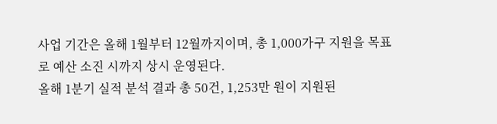사업 기간은 올해 1월부터 12월까지이며, 총 1,000가구 지원을 목표로 예산 소진 시까지 상시 운영된다.
올해 1분기 실적 분석 결과 총 50건, 1,253만 원이 지원된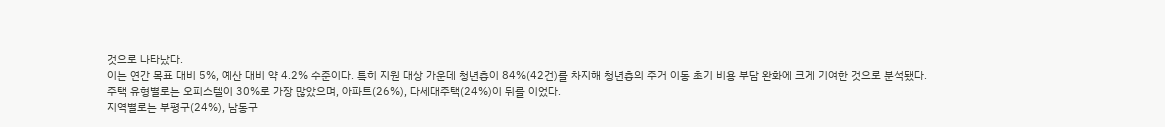것으로 나타났다.
이는 연간 목표 대비 5%, 예산 대비 약 4.2% 수준이다. 특히 지원 대상 가운데 청년층이 84%(42건)를 차지해 청년층의 주거 이동 초기 비용 부담 완화에 크게 기여한 것으로 분석됐다.
주택 유형별로는 오피스텔이 30%로 가장 많았으며, 아파트(26%), 다세대주택(24%)이 뒤를 이었다.
지역별로는 부평구(24%), 남동구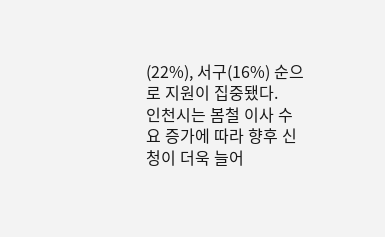(22%), 서구(16%) 순으로 지원이 집중됐다.
인천시는 봄철 이사 수요 증가에 따라 향후 신청이 더욱 늘어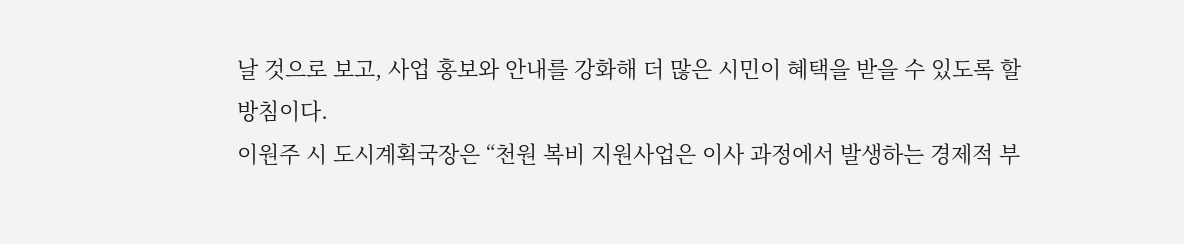날 것으로 보고, 사업 홍보와 안내를 강화해 더 많은 시민이 혜택을 받을 수 있도록 할 방침이다.
이원주 시 도시계획국장은 “천원 복비 지원사업은 이사 과정에서 발생하는 경제적 부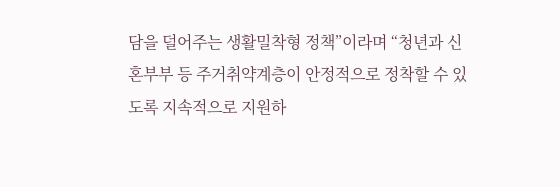담을 덜어주는 생활밀착형 정책”이라며 “청년과 신혼부부 등 주거취약계층이 안정적으로 정착할 수 있도록 지속적으로 지원하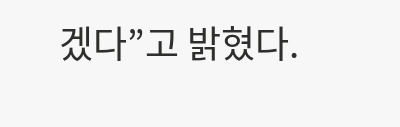겠다”고 밝혔다.